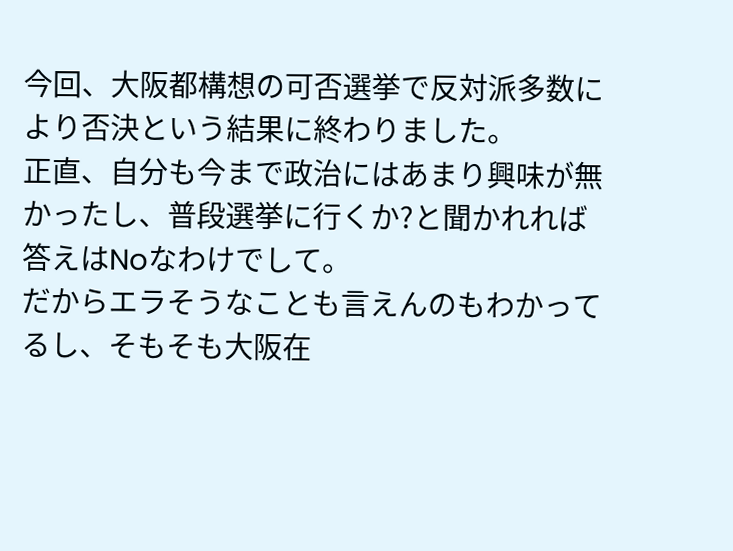今回、大阪都構想の可否選挙で反対派多数により否決という結果に終わりました。
正直、自分も今まで政治にはあまり興味が無かったし、普段選挙に行くか?と聞かれれば答えはNoなわけでして。
だからエラそうなことも言えんのもわかってるし、そもそも大阪在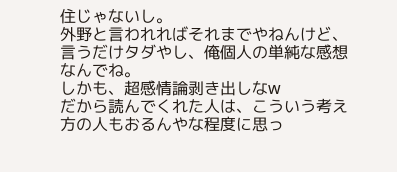住じゃないし。
外野と言われればそれまでやねんけど、言うだけタダやし、俺個人の単純な感想なんでね。
しかも、超感情論剥き出しなw
だから読んでくれた人は、こういう考え方の人もおるんやな程度に思っ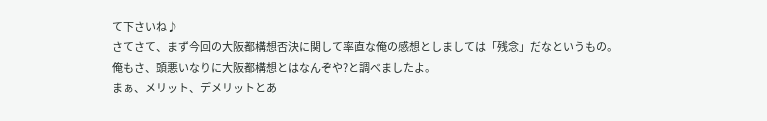て下さいね♪
さてさて、まず今回の大阪都構想否決に関して率直な俺の感想としましては「残念」だなというもの。
俺もさ、頭悪いなりに大阪都構想とはなんぞや?と調べましたよ。
まぁ、メリット、デメリットとあ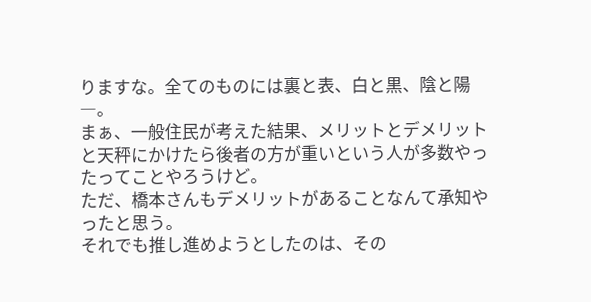りますな。全てのものには裏と表、白と黒、陰と陽―。
まぁ、一般住民が考えた結果、メリットとデメリットと天秤にかけたら後者の方が重いという人が多数やったってことやろうけど。
ただ、橋本さんもデメリットがあることなんて承知やったと思う。
それでも推し進めようとしたのは、その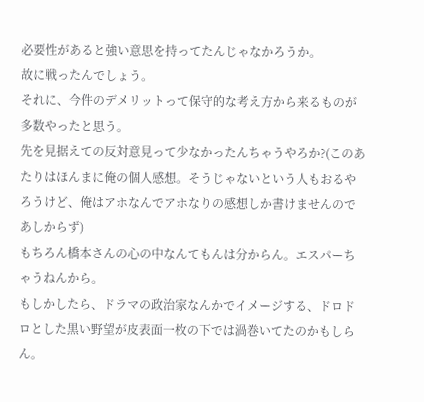必要性があると強い意思を持ってたんじゃなかろうか。
故に戦ったんでしょう。
それに、今件のデメリットって保守的な考え方から来るものが多数やったと思う。
先を見据えての反対意見って少なかったんちゃうやろか?(このあたりはほんまに俺の個人感想。そうじゃないという人もおるやろうけど、俺はアホなんでアホなりの感想しか書けませんのであしからず)
もちろん橋本さんの心の中なんてもんは分からん。エスパーちゃうねんから。
もしかしたら、ドラマの政治家なんかでイメージする、ドロドロとした黒い野望が皮表面一枚の下では渦巻いてたのかもしらん。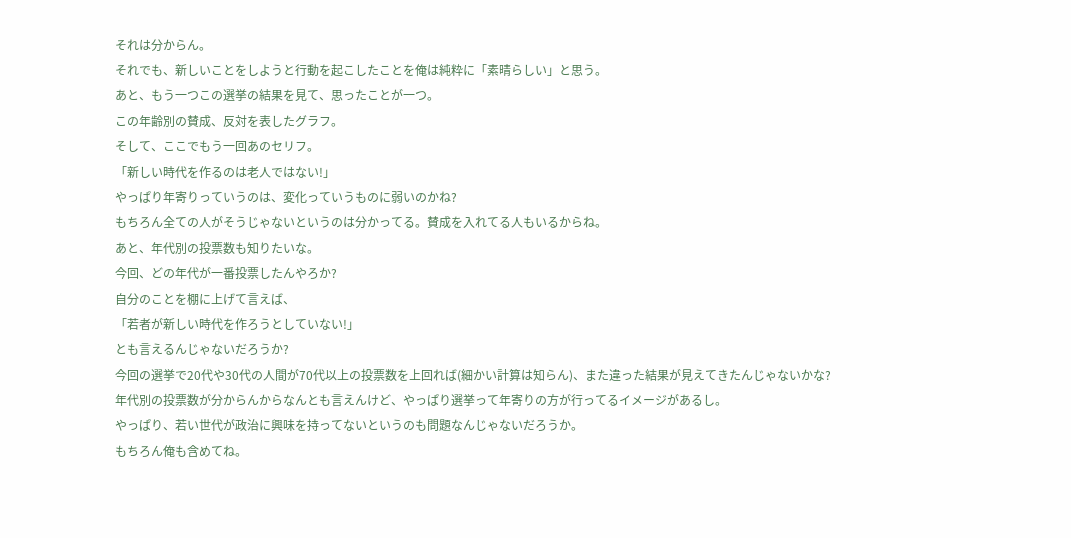それは分からん。
それでも、新しいことをしようと行動を起こしたことを俺は純粋に「素晴らしい」と思う。
あと、もう一つこの選挙の結果を見て、思ったことが一つ。
この年齢別の賛成、反対を表したグラフ。
そして、ここでもう一回あのセリフ。
「新しい時代を作るのは老人ではない!」
やっぱり年寄りっていうのは、変化っていうものに弱いのかね?
もちろん全ての人がそうじゃないというのは分かってる。賛成を入れてる人もいるからね。
あと、年代別の投票数も知りたいな。
今回、どの年代が一番投票したんやろか?
自分のことを棚に上げて言えば、
「若者が新しい時代を作ろうとしていない!」
とも言えるんじゃないだろうか?
今回の選挙で20代や30代の人間が70代以上の投票数を上回れば(細かい計算は知らん)、また違った結果が見えてきたんじゃないかな?
年代別の投票数が分からんからなんとも言えんけど、やっぱり選挙って年寄りの方が行ってるイメージがあるし。
やっぱり、若い世代が政治に興味を持ってないというのも問題なんじゃないだろうか。
もちろん俺も含めてね。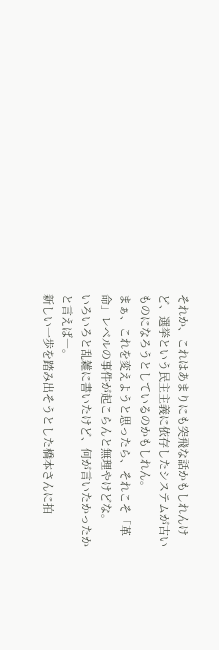それか、これはあまりにも突飛な話かもしれんけど、選挙という民主主義に依存したシステムが古いものになろうとしているのかもしれん。
まぁ、これを変えようと思ったら、それこそ「革命」レベルの事件が起こらんと無理やけどな。
いろいろと乱雑に書いたけど、何が言いたかったかと言えば―。
新しい一歩を踏み出そうとした橋本さんに拍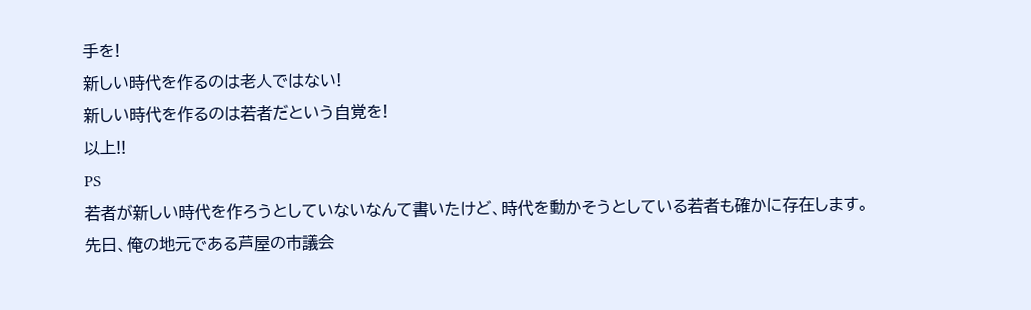手を!
新しい時代を作るのは老人ではない!
新しい時代を作るのは若者だという自覚を!
以上!!
PS
若者が新しい時代を作ろうとしていないなんて書いたけど、時代を動かそうとしている若者も確かに存在します。
先日、俺の地元である芦屋の市議会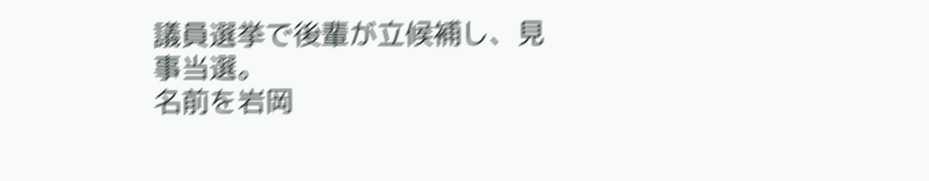議員選挙で後輩が立候補し、見事当選。
名前を岩岡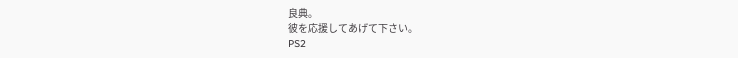良典。
彼を応援してあげて下さい。
PS2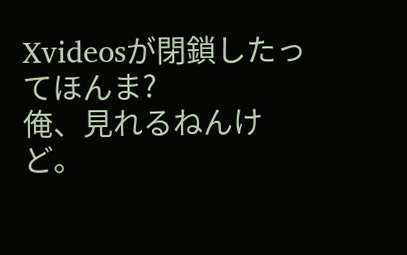Xvideosが閉鎖したってほんま?
俺、見れるねんけど。